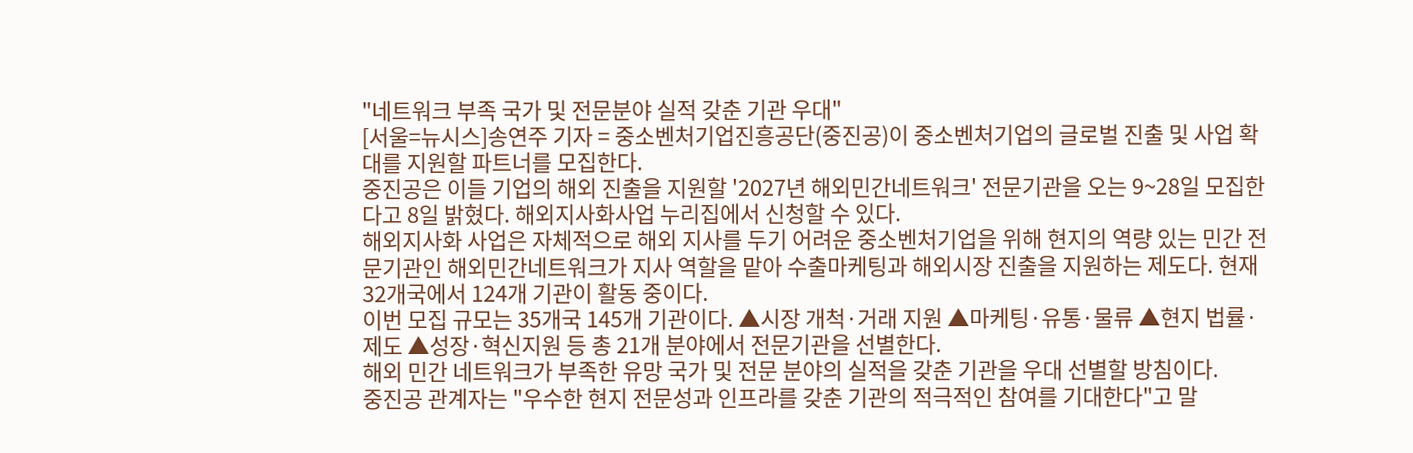"네트워크 부족 국가 및 전문분야 실적 갖춘 기관 우대"
[서울=뉴시스]송연주 기자 = 중소벤처기업진흥공단(중진공)이 중소벤처기업의 글로벌 진출 및 사업 확대를 지원할 파트너를 모집한다.
중진공은 이들 기업의 해외 진출을 지원할 '2027년 해외민간네트워크' 전문기관을 오는 9~28일 모집한다고 8일 밝혔다. 해외지사화사업 누리집에서 신청할 수 있다.
해외지사화 사업은 자체적으로 해외 지사를 두기 어려운 중소벤처기업을 위해 현지의 역량 있는 민간 전문기관인 해외민간네트워크가 지사 역할을 맡아 수출마케팅과 해외시장 진출을 지원하는 제도다. 현재 32개국에서 124개 기관이 활동 중이다.
이번 모집 규모는 35개국 145개 기관이다. ▲시장 개척·거래 지원 ▲마케팅·유통·물류 ▲현지 법률·제도 ▲성장·혁신지원 등 총 21개 분야에서 전문기관을 선별한다.
해외 민간 네트워크가 부족한 유망 국가 및 전문 분야의 실적을 갖춘 기관을 우대 선별할 방침이다.
중진공 관계자는 "우수한 현지 전문성과 인프라를 갖춘 기관의 적극적인 참여를 기대한다"고 말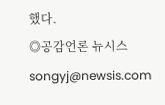했다.
◎공감언론 뉴시스 songyj@newsis.com